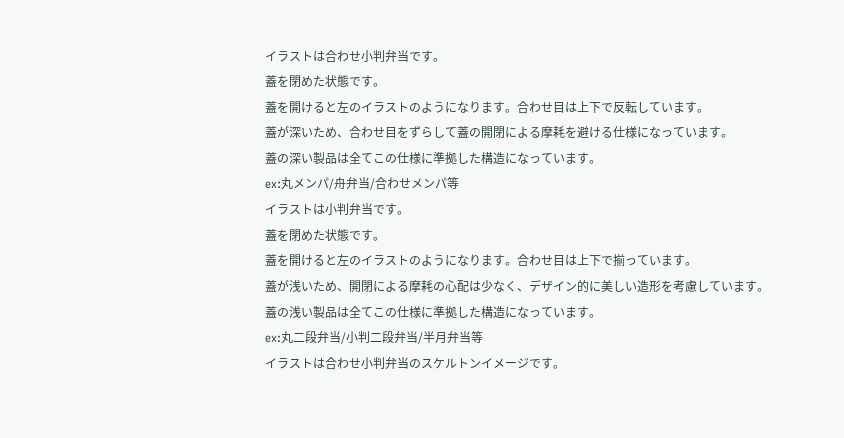イラストは合わせ小判弁当です。
蓋を閉めた状態です。
蓋を開けると左のイラストのようになります。合わせ目は上下で反転しています。
蓋が深いため、合わせ目をずらして蓋の開閉による摩耗を避ける仕様になっています。
蓋の深い製品は全てこの仕様に準拠した構造になっています。
ex:丸メンパ/舟弁当/合わせメンパ等
イラストは小判弁当です。
蓋を閉めた状態です。
蓋を開けると左のイラストのようになります。合わせ目は上下で揃っています。
蓋が浅いため、開閉による摩耗の心配は少なく、デザイン的に美しい造形を考慮しています。
蓋の浅い製品は全てこの仕様に準拠した構造になっています。
ex:丸二段弁当/小判二段弁当/半月弁当等
イラストは合わせ小判弁当のスケルトンイメージです。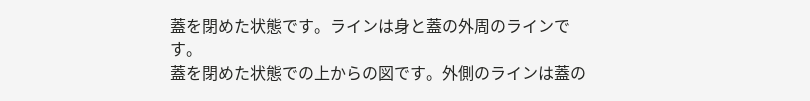蓋を閉めた状態です。ラインは身と蓋の外周のラインです。
蓋を閉めた状態での上からの図です。外側のラインは蓋の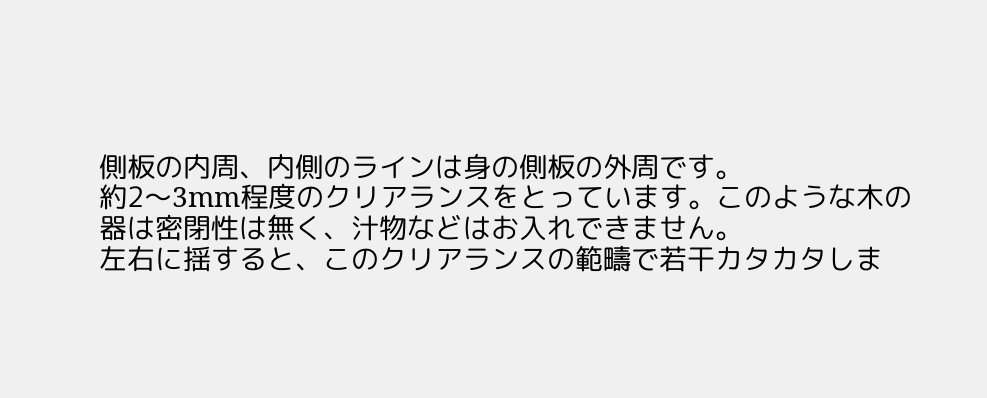側板の内周、内側のラインは身の側板の外周です。
約2〜3mm程度のクリアランスをとっています。このような木の器は密閉性は無く、汁物などはお入れできません。
左右に揺すると、このクリアランスの範疇で若干カタカタしま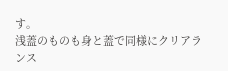す。
浅蓋のものも身と蓋で同様にクリアランス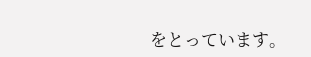をとっています。